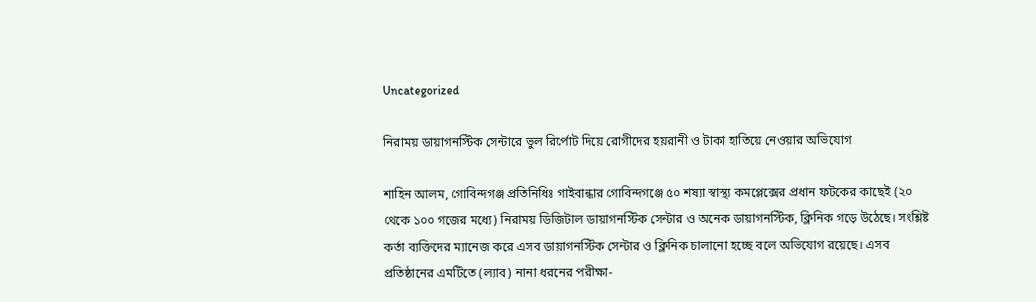Uncategorized

নিরাময় ডায়াগনস্টিক সেন্টারে ভুল রির্পোট দিয়ে রোগীদের হয়রানী ও টাকা হাতিয়ে নেওয়ার অভিযোগ

শাহিন আলম, গোবিন্দগঞ্জ প্রতিনিধিঃ গাইবান্ধার গোবিন্দগঞ্জে ৫০ শষ্যা স্বাস্থ্য কমপ্লেক্সের প্রধান ফটকের কাছেই (২০ থেকে ১০০ গজের মধ্যে) নিরাময় ডিজিটাল ডায়াগনস্টিক সেন্টার ও অনেক ডায়াগনস্টিক, ক্লিনিক গড়ে উঠেছে। সংশ্লিষ্ট কর্তা ব্যক্তিদের ম্যানেজ করে এসব ডায়াগনস্টিক সেন্টার ও ক্লিনিক চালানো হচ্ছে বলে অভিযোগ রয়েছে। এসব প্রতিষ্ঠানের এমটিতে (ল্যাব) নানা ধরনের পরীক্ষা-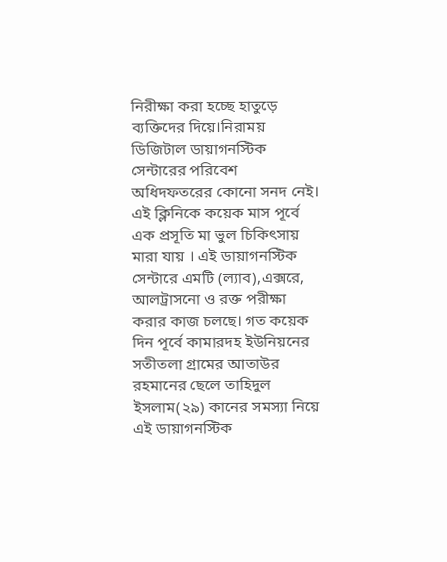নিরীক্ষা করা হচ্ছে হাতুড়ে ব্যক্তিদের দিয়ে।নিরাময় ডিজিটাল ডায়াগনস্টিক সেন্টারের পরিবেশ অধিদফতরের কোনো সনদ নেই। এই ক্লিনিকে কয়েক মাস পূর্বে এক প্রসূতি মা ভুল চিকিৎসায় মারা যায় । এই ডায়াগনস্টিক সেন্টারে এমটি (ল্যাব),এক্সরে, আলট্রাসনো ও রক্ত পরীক্ষা করার কাজ চলছে। গত কয়েক দিন পূর্বে কামারদহ ইউনিয়নের সতীতলা গ্রামের আতাউর রহমানের ছেলে তাহিদুল ইসলাম(২৯) কানের সমস্যা নিয়ে এই ডায়াগনস্টিক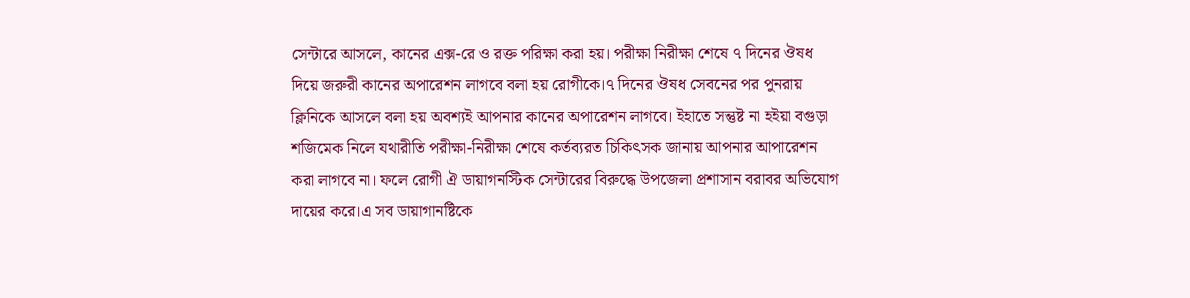সেন্টারে আসলে, কানের এক্স-রে ও রক্ত পরিক্ষা করা হয়। পরীক্ষা নিরীক্ষা শেষে ৭ দিনের ঔষধ দিয়ে জরুরী কানের অপারেশন লাগবে বলা হয় রোগীকে।৭ দিনের ঔষধ সেবনের পর পুনরায় ক্লিনিকে আসলে বলা হয় অবশ্যই আপনার কানের অপারেশন লাগবে। ইহাতে সন্তুষ্ট না হইয়া বগুড়া শজিমেক নিলে যথারীতি পরীক্ষা-নিরীক্ষা শেষে কর্তব্যরত চিকিৎসক জানায় আপনার আপারেশন করা লাগবে না। ফলে রোগী ঐ ডায়াগনস্টিক সেন্টারের বিরুদ্ধে উপজেলা প্রশাসান বরাবর অভিযোগ দায়ের করে।এ সব ডায়াগানষ্টিকে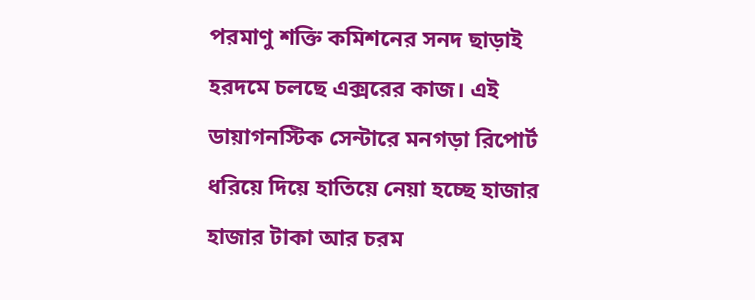পরমাণু শক্তি কমিশনের সনদ ছাড়াই হরদমে চলছে এক্সরের কাজ। এই ডায়াগনস্টিক সেন্টারে মনগড়া রিপোর্ট ধরিয়ে দিয়ে হাতিয়ে নেয়া হচ্ছে হাজার হাজার টাকা আর চরম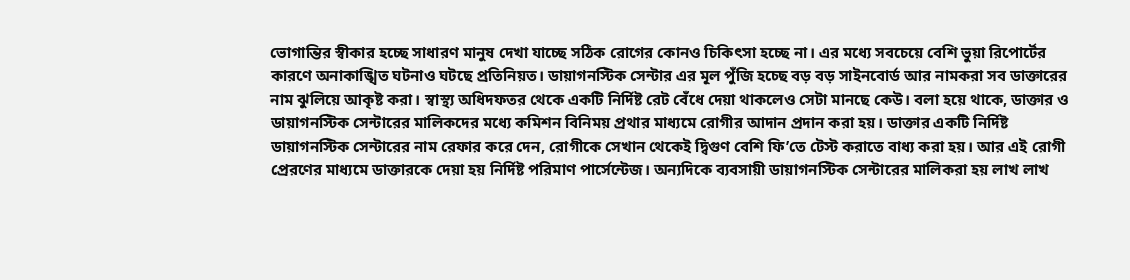ভোগান্তির স্বীকার হচ্ছে সাধারণ মানুষ দেখা যাচ্ছে সঠিক রোগের কোনও চিকিৎসা হচ্ছে না। এর মধ্যে সবচেয়ে বেশি ভুয়া রিপোর্টের কারণে অনাকাঙ্খিত ঘটনাও ঘটছে প্রতিনিয়ত। ডায়াগনস্টিক সেন্টার এর মূল পুঁজি হচ্ছে বড় বড় সাইনবোর্ড আর নামকরা সব ডাক্তারের নাম ঝুলিয়ে আকৃষ্ট করা। স্বাস্থ্য অধিদফতর থেকে একটি নির্দিষ্ট রেট বেঁধে দেয়া থাকলেও সেটা মানছে কেউ। বলা হয়ে থাকে, ডাক্তার ও ডায়াগনস্টিক সেন্টারের মালিকদের মধ্যে কমিশন বিনিময় প্রথার মাধ্যমে রোগীর আদান প্রদান করা হয়। ডাক্তার একটি নির্দিষ্ট ডায়াগনস্টিক সেন্টারের নাম রেফার করে দেন, রোগীকে সেখান থেকেই দ্বিগুণ বেশি ফি’তে টেস্ট করাতে বাধ্য করা হয়। আর এই রোগী প্রেরণের মাধ্যমে ডাক্তারকে দেয়া হয় নির্দিষ্ট পরিমাণ পার্সেন্টেজ। অন্যদিকে ব্যবসায়ী ডায়াগনস্টিক সেন্টারের মালিকরা হয় লাখ লাখ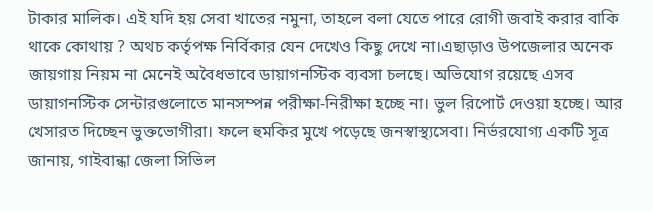টাকার মালিক। এই যদি হয় সেবা খাতের নমুনা, তাহলে বলা যেতে পারে রোগী জবাই করার বাকি থাকে কোথায় ? অথচ কর্তৃপক্ষ নির্বিকার যেন দেখেও কিছু দেখে না।এছাড়াও উপজেলার অনেক জায়গায় নিয়ম না মেনেই অবৈধভাবে ডায়াগনস্টিক ব্যবসা চলছে। অভিযোগ রয়েছে এসব ডায়াগনস্টিক সেন্টারগুলোতে মানসম্পন্ন পরীক্ষা-নিরীক্ষা হচ্ছে না। ভুল রিপোর্ট দেওয়া হচ্ছে। আর খেসারত দিচ্ছেন ভুক্তভোগীরা। ফলে হুমকির মুখে পড়েছে জনস্বাস্থ্যসেবা। নির্ভরযোগ্য একটি সূত্র জানায়, গাইবান্ধা জেলা সিভিল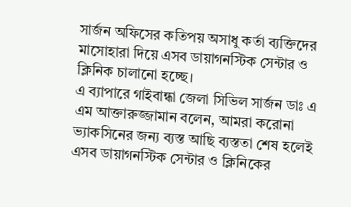সার্জন অফিসের কতিপয় অসাধু কর্তা ব্যক্তিদের মাসোহারা দিয়ে এসব ডায়াগনস্টিক সেন্টার ও ক্লিনিক চালানো হচ্ছে।
এ ব্যাপারে গাইবান্ধা জেলা সিভিল সার্জন ডাঃ এ এম আক্তারুজ্জামান বলেন, আমরা করোনা ভ্যাকসিনের জন্য ব্যস্ত আছি ব্যস্ততা শেষ হলেই এসব ডায়াগনস্টিক সেন্টার ও ক্লিনিকের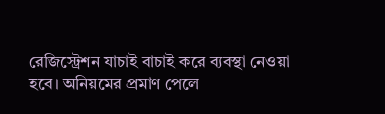রেজিস্ট্রেশন যাচাই বাচাই করে ব্যবস্থা নেওয়া হবে। অনিয়মের প্রমাণ পেলে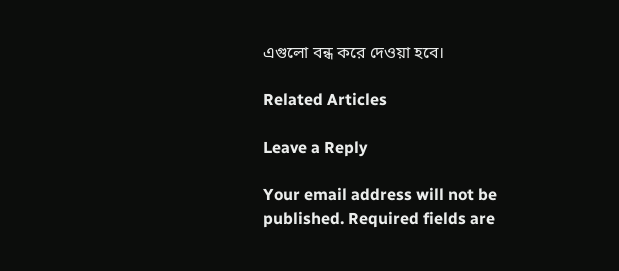এগুলো বন্ধ করে দেওয়া হবে।

Related Articles

Leave a Reply

Your email address will not be published. Required fields are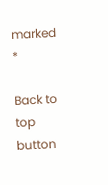marked *

Back to top button